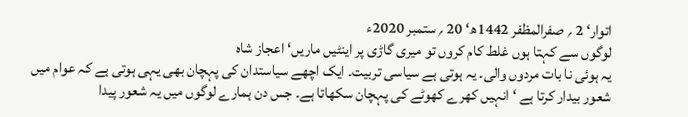اتوار‘ 2 ؍ صفرالمظفر 1442ھ‘ 20 ؍ ستمبر 2020ء
لوگوں سے کہتا ہوں غلط کام کروں تو میری گاڑی پر اینٹیں ماریں‘ اعجاز شاہ
یہ ہوئی نا بات مردوں والی۔ یہ ہوتی ہے سیاسی تربیت۔ ایک اچھے سیاستدان کی پہچان بھی یہی ہوتی ہے کہ عوام میں شعور بیدار کرتا ہے ‘ انہیں کھرے کھوٹے کی پہچان سکھاتا ہے۔ جس دن ہمارے لوگوں میں یہ شعور پیدا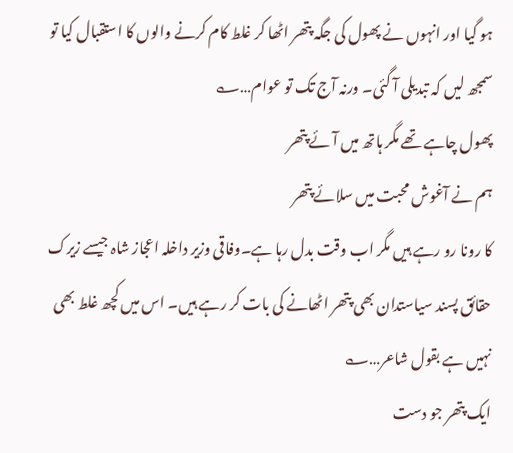ہو گیا اور انہوں نے پھول کی جگہ پتھر اٹھا کر غلط کام کرنے والوں کا استقبال کیا تو سمجھ لیں کہ تبدیلی آ گئی۔ ورنہ آج تک تو عوام…؎
پھول چاہے تھے مگر ہاتھ میں آئے پتھر
ہم نے آغوش محبت میں سلائے پتھر
کا رونا رو رہے ہیں مگر اب وقت بدل رہا ہے۔وفاقی وزیر داخلہ اعجاز شاہ جیسے زیرک حقائق پسند سیاستدان بھی پتھر اٹھانے کی بات کر رہے ہیں۔ اس میں کچھ غلط بھی نہیں ہے بقول شاعر…؎
ایک پتھر جو دست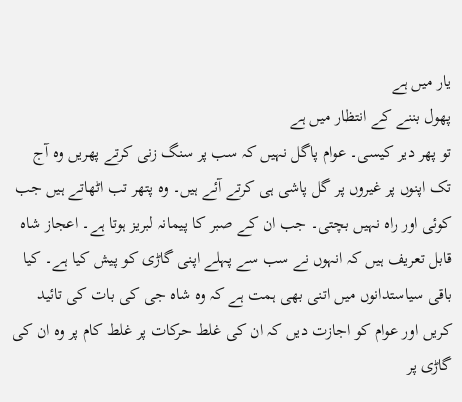یار میں ہے
پھول بننے کے انتظار میں ہے
تو پھر دیر کیسی۔ عوام پاگل نہیں کہ سب پر سنگ زنی کرتے پھریں وہ آج تک اپنوں پر غیروں پر گل پاشی ہی کرتے آئے ہیں۔ وہ پتھر تب اٹھاتے ہیں جب کوئی اور راہ نہیں بچتی۔ جب ان کے صبر کا پیمانہ لبریز ہوتا ہے۔ اعجاز شاہ قابل تعریف ہیں کہ انہوں نے سب سے پہلے اپنی گاڑی کو پیش کیا ہے۔ کیا باقی سیاستدانوں میں اتنی بھی ہمت ہے کہ وہ شاہ جی کی بات کی تائید کریں اور عوام کو اجازت دیں کہ ان کی غلط حرکات پر غلط کام پر وہ ان کی گاڑی پر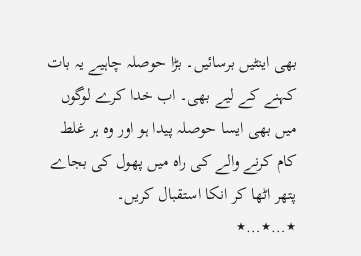بھی اینٹیں برسائیں۔ بڑا حوصلہ چاہیے یہ بات کہنے کے لیے بھی۔ اب خدا کرے لوگوں میں بھی ایسا حوصلہ پیدا ہو اور وہ ہر غلط کام کرنے والے کی راہ میں پھول کی بجاے پتھر اٹھا کر انکا استقبال کریں۔
٭…٭…٭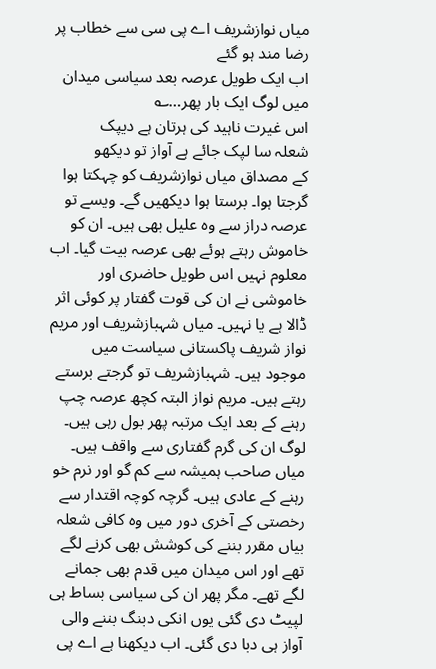میاں نوازشریف اے پی سی سے خطاب پر رضا مند ہو گئے
اب ایک طویل عرصہ بعد سیاسی میدان میں لوگ ایک بار پھر…؎
اس غیرت ناہید کی ہرتان ہے دیپک
شعلہ سا لپک جائے ہے آواز تو دیکھو
کے مصداق میاں نوازشریف کو چہکتا ہوا گرجتا ہوا۔ برستا ہوا دیکھیں گے۔ ویسے تو عرصہ دراز سے وہ علیل بھی ہیں۔ ان کو خاموش رہتے ہوئے بھی عرصہ بیت گیا۔ اب معلوم نہیں اس طویل حاضری اور خاموشی نے ان کی قوت گفتار پر کوئی اثر ڈالا ہے یا نہیں۔ میاں شہبازشریف اور مریم نواز شریف پاکستانی سیاست میں موجود ہیں۔ شہبازشریف تو گرجتے برستے رہتے ہیں۔ مریم نواز البتہ کچھ عرصہ چپ رہنے کے بعد ایک مرتبہ پھر بول رہی ہیں۔ لوگ ان کی گرم گفتاری سے واقف ہیں۔ میاں صاحب ہمیشہ سے کم گو اور نرم خو رہنے کے عادی ہیں۔ گرچہ کوچہ اقتدار سے رخصتی کے آخری دور میں وہ کافی شعلہ بیاں مقرر بننے کی کوشش بھی کرنے لگے تھے اور اس میدان میں قدم بھی جمانے لگے تھے۔ مگر پھر ان کی سیاسی بساط ہی لپیٹ دی گئی یوں انکی دبنگ بننے والی آواز ہی دبا دی گئی۔ اب دیکھنا ہے اے پی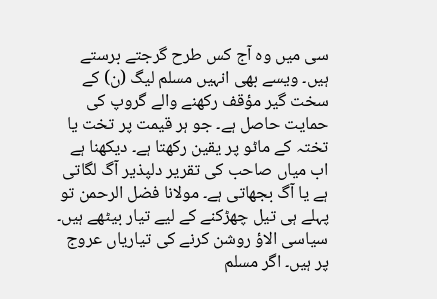سی میں وہ آج کس طرح گرجتے برستے ہیں۔ ویسے بھی انہیں مسلم لیگ (ن) کے سخت گیر مؤقف رکھنے والے گروپ کی حمایت حاصل ہے۔ جو ہر قیمت پر تخت یا تختہ کے ماٹو پر یقین رکھتا ہے۔ دیکھنا ہے اب میاں صاحب کی تقریر دلپذیر آگ لگاتی ہے یا آگ بجھاتی ہے۔ مولانا فضل الرحمن تو پہلے ہی تیل چھڑکنے کے لیے تیار بیٹھے ہیں۔ سیاسی الاؤ روشن کرنے کی تیاریاں عروج پر ہیں۔ اگر مسلم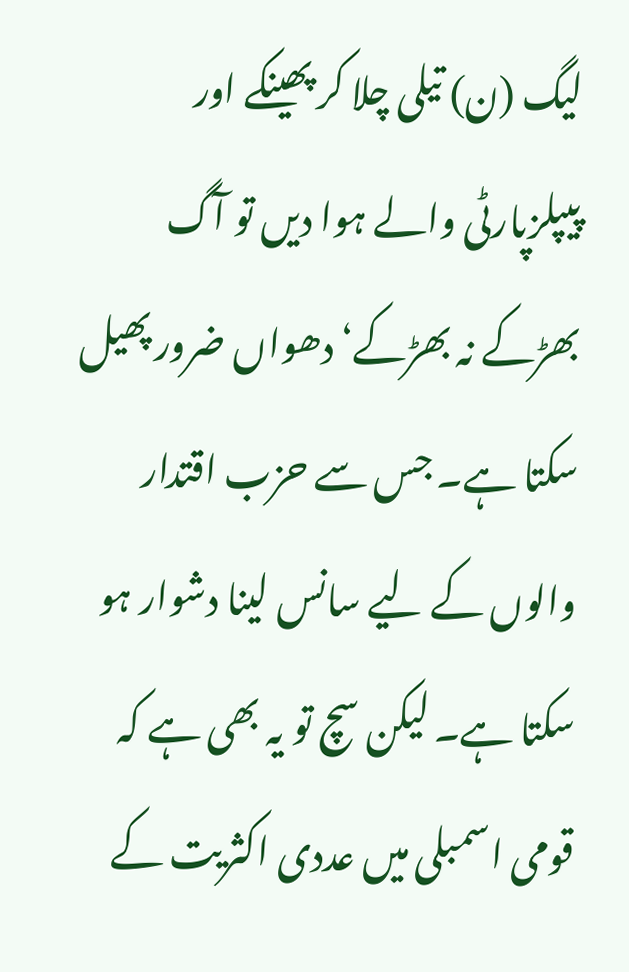لیگ (ن) تیلی چلا کر پھینکے اور پیپلزپارٹی والے ہوا دیں تو آگ بھڑکے نہ بھڑکے‘ دھواں ضرور پھیل سکتا ہے۔ جس سے حزب اقتدار والوں کے لیے سانس لینا دشوار ہو سکتا ہے۔ لیکن سچ تو یہ بھی ہے کہ قومی اسمبلی میں عددی اکثریت کے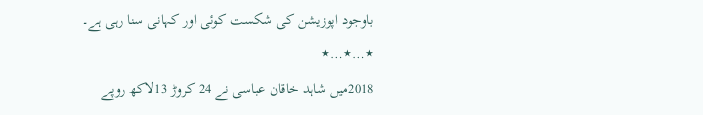باوجود اپوزیشن کی شکست کوئی اور کہانی سنا رہی ہے۔
٭…٭…٭
2018میں شاہد خاقان عباسی نے 24 کروڑ 13لاکھ روپے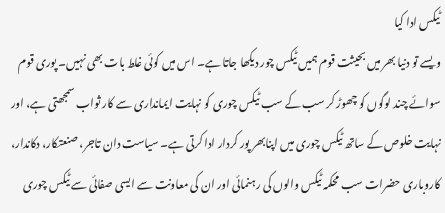ٹیکس ادا کیا
ویسے تو دنیا بھر میں بحیثت قوم ہمیں ٹیکس چور دیکھا جاتا ہے۔ اس میں کوئی غلط بات بھی نہیں۔ پوری قوم سوائے چند لوگوں کو چھوڑ کر سب کے سب ٹیکس چوری کو نہایت ایمانداری سے کار ثواب سمجھتی ہے، اور نہایت خلوص کے ساتھ ٹیکس چوری میں اپنابھر پور کردار ادا کرتی ہے۔ سیاست دان تاجر، صنعتکار، دکاندار، کاروباری حضرات سب محکمہ ٹیکس والوں کی رہنمائی اور ان کی معاونت سے ایسی صفائی سے ٹیکس چوری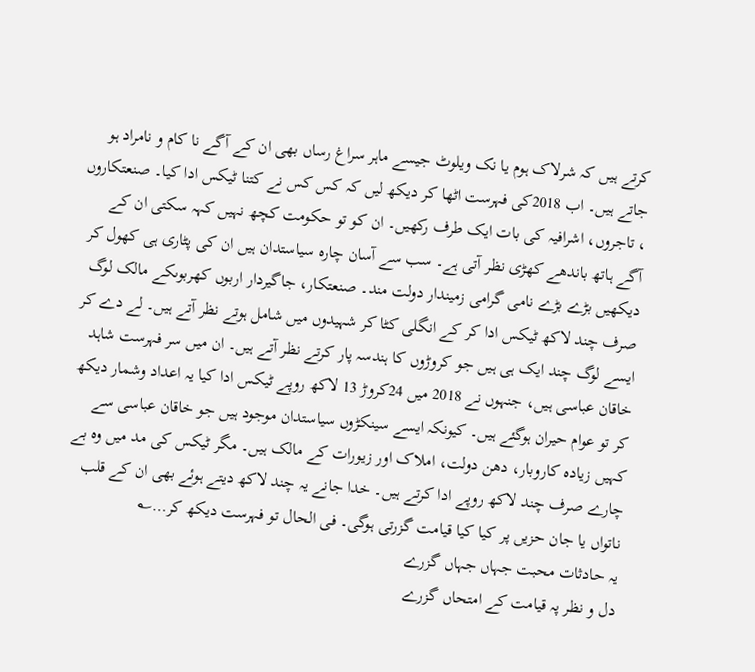کرتے ہیں کہ شرلاک ہوم یا نک ویلوٹ جیسے ماہر سراغ رساں بھی ان کے آگے نا کام و نامراد ہو جاتے ہیں۔ اب 2018کی فہرست اٹھا کر دیکھ لیں کہ کس کس نے کتنا ٹیکس ادا کیا۔ صنعتکاروں ، تاجروں، اشرافیہ کی بات ایک طرف رکھیں۔ ان کو تو حکومت کچھ نہیں کہہ سکتی ان کے آگے ہاتھ باندھے کھڑی نظر آتی ہے۔ سب سے آسان چارہ سیاستدان ہیں ان کی پٹاری ہی کھول کر دیکھیں بڑے بڑے نامی گرامی زمیندار دولت مند۔ صنعتکار، جاگیردار اربوں کھربوںکے مالک لوگ صرف چند لاکھ ٹیکس ادا کر کے انگلی کٹا کر شہیدوں میں شامل ہوتے نظر آتے ہیں۔ لے دے کر ایسے لوگ چند ایک ہی ہیں جو کروڑوں کا ہندسہ پار کرتے نظر آتے ہیں۔ ان میں سر فہرست شاہد خاقان عباسی ہیں، جنہوں نے 2018 میں 24کروڑ 13 لاکھ روپے ٹیکس ادا کیا یہ اعداد وشمار دیکھ کر تو عوام حیران ہوگئے ہیں۔ کیونکہ ایسے سینکڑوں سیاستدان موجود ہیں جو خاقان عباسی سے کہیں زیادہ کاروبار، دھن دولت، املاک اور زیورات کے مالک ہیں۔ مگر ٹیکس کی مد میں وہ بے چارے صرف چند لاکھ روپے ادا کرتے ہیں۔ خدا جانے یہ چند لاکھ دیتے ہوئے بھی ان کے قلب ناتواں یا جان حزیں پر کیا کیا قیامت گزرتی ہوگی۔ فی الحال تو فہرست دیکھ کر…؎
یہ حادثات محبت جہاں جہاں گزرے
دل و نظر پہ قیامت کے امتحاں گزرے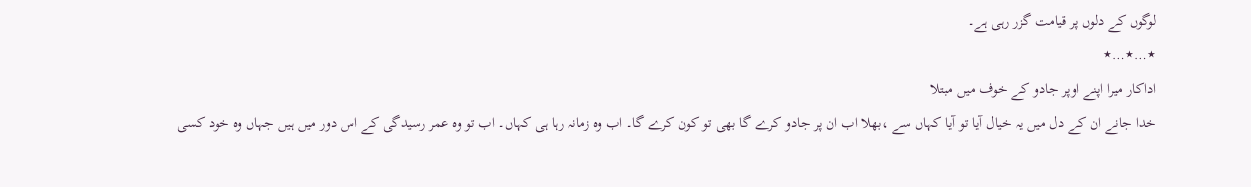لوگوں کے دلوں پر قیامت گزر رہی ہے۔
٭…٭…٭
اداکار میرا اپنے اوپر جادو کے خوف میں مبتلا
خدا جانے ان کے دل میں یہ خیال آیا تو آیا کہاں سے ،بھلا اب ان پر جادو کرے گا بھی تو کون کرے گا۔ اب وہ زمانہ رہا ہی کہاں۔ اب تو وہ عمر رسیدگی کے اس دور میں ہیں جہاں وہ خود کسی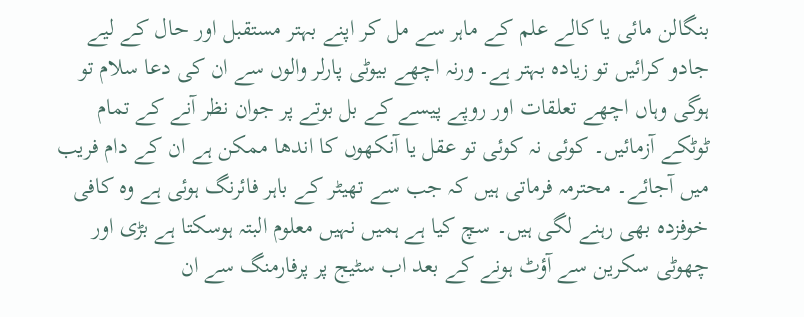بنگالن مائی یا کالے علم کے ماہر سے مل کر اپنے بہتر مستقبل اور حال کے لیے جادو کرائیں تو زیادہ بہتر ہے۔ ورنہ اچھے بیوٹی پارلر والوں سے ان کی دعا سلام تو ہوگی وہاں اچھے تعلقات اور روپے پیسے کے بل بوتے پر جوان نظر آنے کے تمام ٹوٹکے آزمائیں۔ کوئی نہ کوئی تو عقل یا آنکھوں کا اندھا ممکن ہے ان کے دام فریب میں آجائے۔ محترمہ فرماتی ہیں کہ جب سے تھیٹر کے باہر فائرنگ ہوئی ہے وہ کافی خوفزدہ بھی رہنے لگی ہیں۔ سچ کیا ہے ہمیں نہیں معلوم البتہ ہوسکتا ہے بڑی اور چھوٹی سکرین سے آؤٹ ہونے کے بعد اب سٹیج پر پرفارمنگ سے ان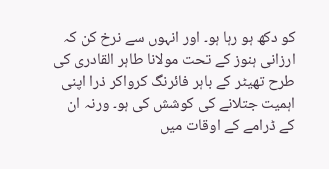کو دکھ ہو رہا ہو۔ اور انہوں سے نرخ کن کہ ارزانی ہنوز کے تحت مولانا طاہر القادری کی طرح تھیٹر کے باہر فائرنگ کرواکر ذرا اپنی اہمیت جتلانے کی کوشش کی ہو۔ ورنہ ان کے ڈرامے کے اوقات میں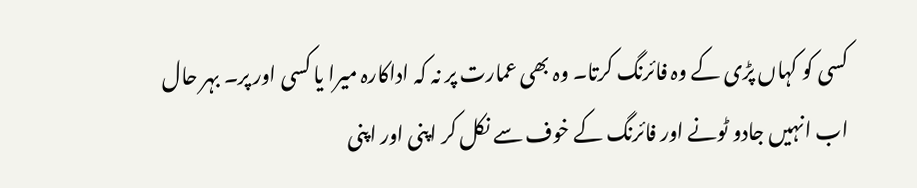کسی کو کہاں پڑی کے وہ فائرنگ کرتا۔ وہ بھی عمارت پر نہ کہ اداکارہ میرا یا کسی اور پر۔ بہر حال اب انہیں جادو ٹونے اور فائرنگ کے خوف سے نکل کر اپنی اور اپنی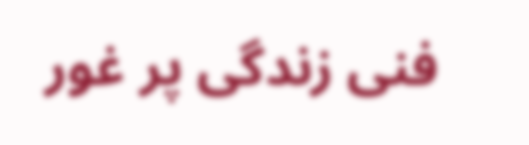فنی زندگی پر غور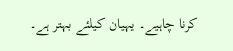کرنا چاہیے۔ یہیان کیلئے بہتر ہے۔